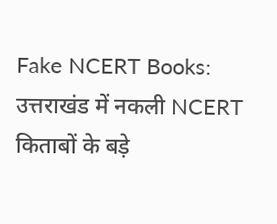Fake NCERT Books: उत्तराखंड में नकली NCERT किताबों के बड़े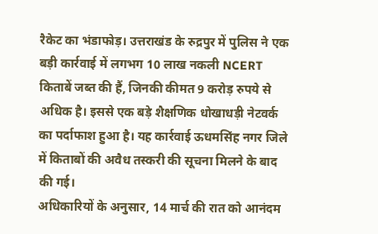रैकेट का भंडाफोड़। उत्तराखंड के रुद्रपुर में पुलिस ने एक बड़ी कार्रवाई में लगभग 10 लाख नकली NCERT किताबें जब्त की हैं, जिनकी कीमत 9 करोड़ रुपये से अधिक है। इससे एक बड़े शैक्षणिक धोखाधड़ी नेटवर्क का पर्दाफाश हुआ है। यह कार्रवाई ऊधमसिंह नगर जिले में किताबों की अवैध तस्करी की सूचना मिलने के बाद की गई।
अधिकारियों के अनुसार, 14 मार्च की रात को आनंदम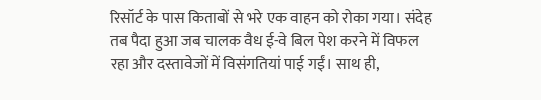रिसॉर्ट के पास किताबों से भरे एक वाहन को रोका गया। संदेह तब पैदा हुआ जब चालक वैध ई-वे बिल पेश करने में विफल रहा और दस्तावेजों में विसंगतियां पाई गईं। साथ ही,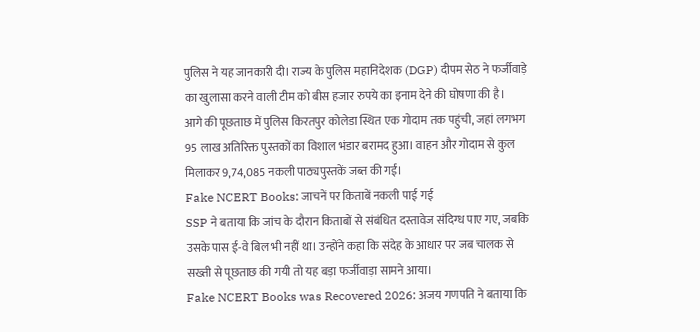पुलिस ने यह जानकारी दी। राज्य के पुलिस महानिदेशक (DGP) दीपम सेठ ने फर्जीवाड़े का खुलासा करने वाली टीम को बीस हजार रुपये का इनाम देने की घोषणा की है।
आगे की पूछताछ में पुलिस किरतपुर कोलेडा स्थित एक गोदाम तक पहुंची, जहां लगभग 95 लाख अतिरिक्त पुस्तकों का विशाल भंडार बरामद हुआ। वाहन और गोदाम से कुल मिलाकर 9,74,085 नकली पाठ्यपुस्तकें जब्त की गईं।
Fake NCERT Books: जाचनें पर किताबें नकली पाई गई
SSP ने बताया कि जांच के दौरान किताबों से संबंधित दस्तावेज संदिग्ध पाए गए, जबकि उसके पास ई-वे बिल भी नहीं था। उन्होंने कहा कि संदेह के आधार पर जब चालक से सख्ती से पूछताछ की गयी तो यह बड़ा फर्जीवाड़ा सामने आया।
Fake NCERT Books was Recovered 2026: अजय गणपति ने बताया कि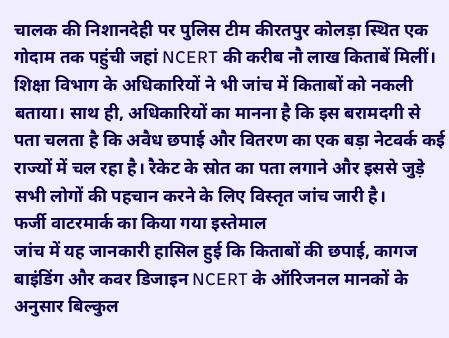चालक की निशानदेही पर पुलिस टीम कीरतपुर कोलड़ा स्थित एक गोदाम तक पहुंची जहां NCERT की करीब नौ लाख किताबें मिलीं। शिक्षा विभाग के अधिकारियों ने भी जांच में किताबों को नकली बताया। साथ ही, अधिकारियों का मानना है कि इस बरामदगी से पता चलता है कि अवैध छपाई और वितरण का एक बड़ा नेटवर्क कई राज्यों में चल रहा है। रैकेट के स्रोत का पता लगाने और इससे जुड़े सभी लोगों की पहचान करने के लिए विस्तृत जांच जारी है।
फर्जी वाटरमार्क का किया गया इस्तेमाल
जांच में यह जानकारी हासिल हुई कि किताबों की छपाई, कागज बाइंडिंग और कवर डिजाइन NCERT के ऑरिजनल मानकों के अनुसार बिल्कुल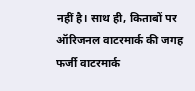नहीं है। साथ ही, किताबों पर ऑरिजनल वाटरमार्क की जगह फर्जी वाटरमार्क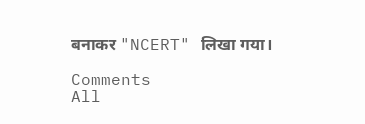बनाकर "NCERT" लिखा गया।

Comments
All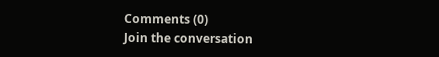Comments (0)
Join the conversation